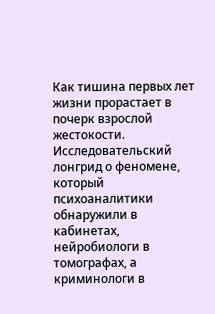Как тишина первых лет жизни прорастает в почерк взрослой жестокости. Исследовательский лонгрид о феномене, который психоаналитики обнаружили в кабинетах, нейробиологи в томографах, а криминологи в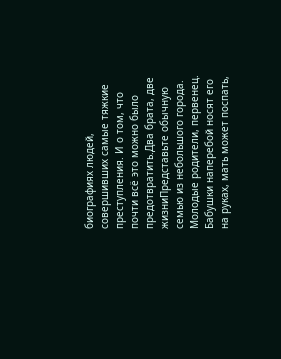биографиях людей, совершивших самые тяжкие преступления. И о том, что почти всё это можно было предотвратить.Два брата, две жизниПредставьте обычную семью из небольшого города. Молодые родители, первенец. Бабушки наперебой носят его на руках, мать может поспать,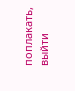поплакать, выйти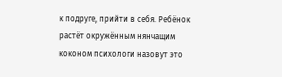к подруге, прийти в себя. Ребёнок растёт окружённым нянчащим коконом психологи назовут это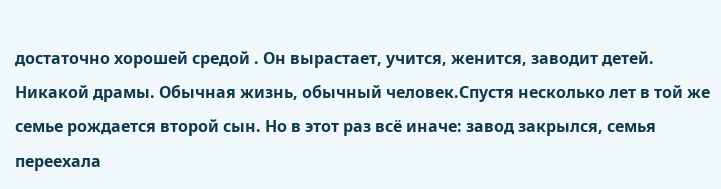достаточно хорошей средой . Он вырастает, учится, женится, заводит детей. Никакой драмы. Обычная жизнь, обычный человек.Спустя несколько лет в той же семье рождается второй сын. Но в этот раз всё иначе: завод закрылся, семья переехала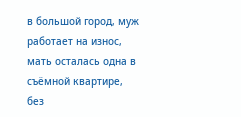в большой город, муж работает на износ, мать осталась одна в съёмной квартире, без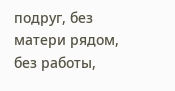подруг, без матери рядом, без работы,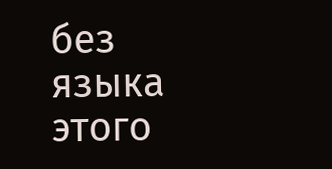без языка этого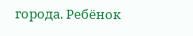города. Ребёнок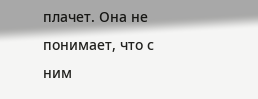плачет. Она не понимает, что с ним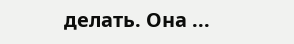делать. Она ...